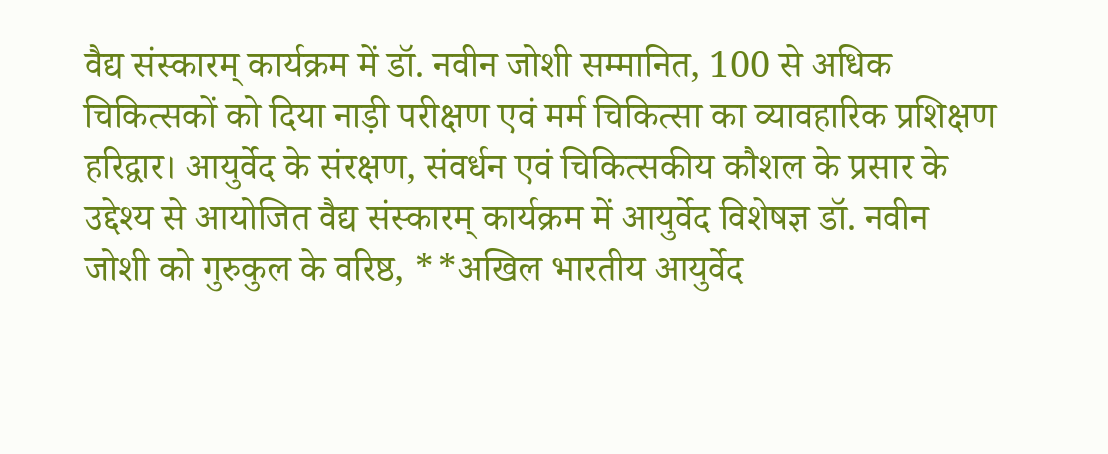वैद्य संस्कारम् कार्यक्रम में डॉ. नवीन जोशी सम्मानित, 100 से अधिक चिकित्सकों को दिया नाड़ी परीक्षण एवं मर्म चिकित्सा का व्यावहारिक प्रशिक्षण
हरिद्वार। आयुर्वेद के संरक्षण, संवर्धन एवं चिकित्सकीय कौशल के प्रसार के उद्देश्य से आयोजित वैद्य संस्कारम् कार्यक्रम में आयुर्वेद विशेषज्ञ डॉ. नवीन जोशी को गुरुकुल के वरिष्ठ, **अखिल भारतीय आयुर्वेद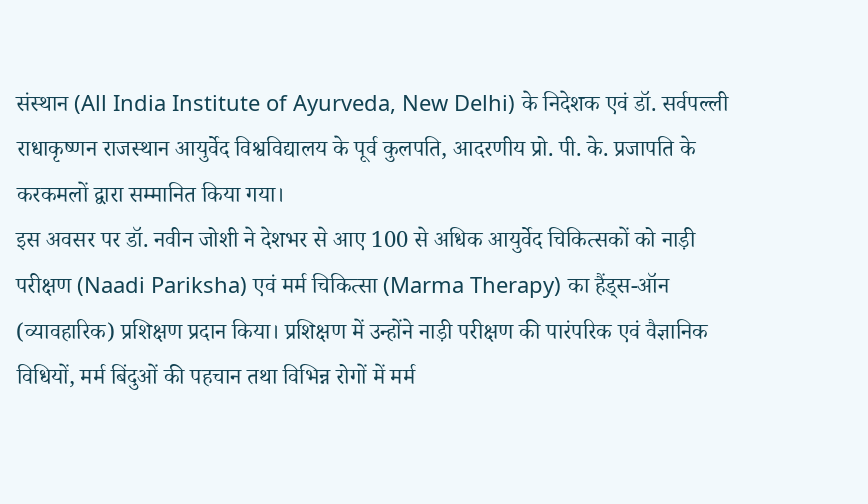संस्थान (All India Institute of Ayurveda, New Delhi) के निदेशक एवं डॉ. सर्वपल्ली राधाकृष्णन राजस्थान आयुर्वेद विश्वविद्यालय के पूर्व कुलपति, आदरणीय प्रो. पी. के. प्रजापति के करकमलों द्वारा सम्मानित किया गया।
इस अवसर पर डॉ. नवीन जोशी ने देशभर से आए 100 से अधिक आयुर्वेद चिकित्सकों को नाड़ी परीक्षण (Naadi Pariksha) एवं मर्म चिकित्सा (Marma Therapy) का हैंड्स-ऑन (व्यावहारिक) प्रशिक्षण प्रदान किया। प्रशिक्षण में उन्होंने नाड़ी परीक्षण की पारंपरिक एवं वैज्ञानिक विधियों, मर्म बिंदुओं की पहचान तथा विभिन्न रोगों में मर्म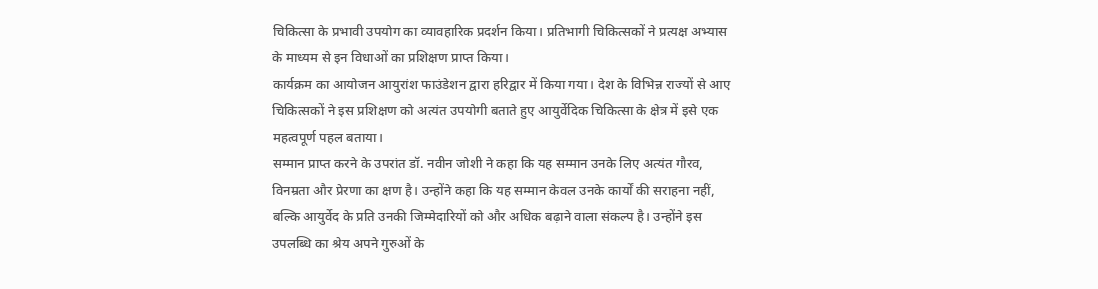चिकित्सा के प्रभावी उपयोग का व्यावहारिक प्रदर्शन किया। प्रतिभागी चिकित्सकों ने प्रत्यक्ष अभ्यास के माध्यम से इन विधाओं का प्रशिक्षण प्राप्त किया।
कार्यक्रम का आयोजन आयुरांश फाउंडेशन द्वारा हरिद्वार में किया गया। देश के विभिन्न राज्यों से आए चिकित्सकों ने इस प्रशिक्षण को अत्यंत उपयोगी बताते हुए आयुर्वेदिक चिकित्सा के क्षेत्र में इसे एक महत्वपूर्ण पहल बताया।
सम्मान प्राप्त करने के उपरांत डॉ. नवीन जोशी ने कहा कि यह सम्मान उनके लिए अत्यंत गौरव, विनम्रता और प्रेरणा का क्षण है। उन्होंने कहा कि यह सम्मान केवल उनके कार्यों की सराहना नहीं, बल्कि आयुर्वेद के प्रति उनकी जिम्मेदारियों को और अधिक बढ़ाने वाला संकल्प है। उन्होंने इस उपलब्धि का श्रेय अपने गुरुओं के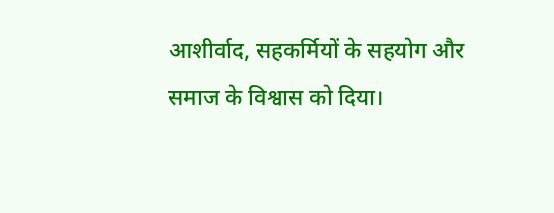आशीर्वाद, सहकर्मियों के सहयोग और समाज के विश्वास को दिया।